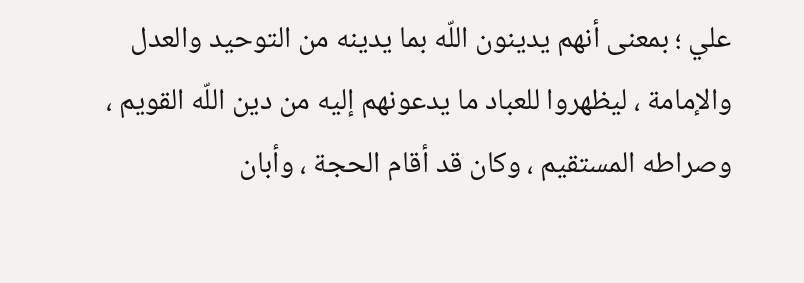علي ؛ بمعنى أنهم يدينون اللّه بما يدينه من التوحيد والعدل والإمامة ، ليظهروا للعباد ما يدعونهم إليه من دين اللّه القويم ، وصراطه المستقيم ، وكان قد أقام الحجة ، وأبان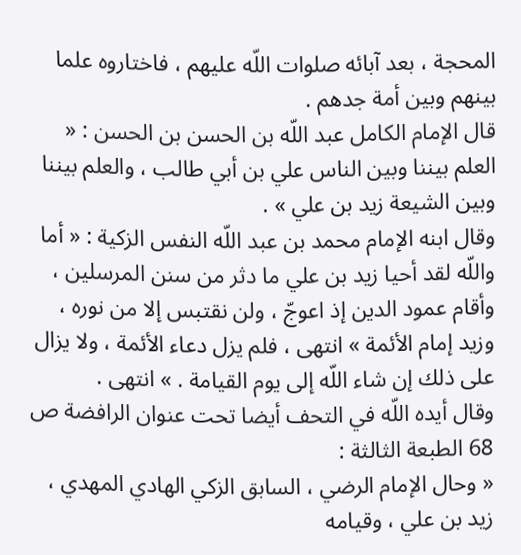المحجة ، بعد آبائه صلوات اللّه عليهم ، فاختاروه علما بينهم وبين أمة جدهم .
قال الإمام الكامل عبد اللّه بن الحسن بن الحسن : « العلم بيننا وبين الناس علي بن أبي طالب ، والعلم بيننا وبين الشيعة زيد بن علي » .
وقال ابنه الإمام محمد بن عبد اللّه النفس الزكية : « أما واللّه لقد أحيا زيد بن علي ما دثر من سنن المرسلين ، وأقام عمود الدين إذ اعوجّ ، ولن نقتبس إلا من نوره ، وزيد إمام الأئمة » انتهى ، فلم يزل دعاء الأئمة ، ولا يزال على ذلك إن شاء اللّه إلى يوم القيامة . » انتهى .
وقال أيده اللّه في التحف أيضا تحت عنوان الرافضة ص 68 الطبعة الثالثة :
« وحال الإمام الرضي ، السابق الزكي الهادي المهدي ، زيد بن علي ، وقيامه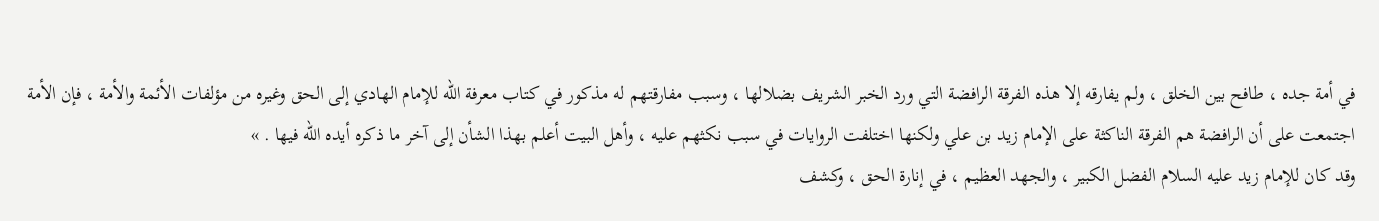في أمة جده ، طافح بين الخلق ، ولم يفارقه إلا هذه الفرقة الرافضة التي ورد الخبر الشريف بضلالها ، وسبب مفارقتهم له مذكور في كتاب معرفة اللّه للإمام الهادي إلى الحق وغيره من مؤلفات الأئمة والأمة ، فإن الأمة اجتمعت على أن الرافضة هم الفرقة الناكثة على الإمام زيد بن علي ولكنها اختلفت الروايات في سبب نكثهم عليه ، وأهل البيت أعلم بهذا الشأن إلى آخر ما ذكره أيده اللّه فيها . »
وقد كان للإمام زيد عليه السلام الفضل الكبير ، والجهد العظيم ، في إنارة الحق ، وكشف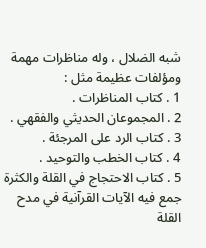شبه الضلال ، وله مناظرات مهمة ومؤلفات عظيمة مثل :
1 . كتاب المناظرات .
2 . المجموعان الحديثي والفقهي .
3 . كتاب الرد على المرجئة .
4 . كتاب الخطب والتوحيد .
5 . كتاب الاحتجاج في القلة والكثرة جمع فيه الآيات القرآنية في مدح القلة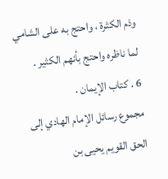وذم الكثرة ، واحتج به على الشامي لما ناظره واحتج بأنهم الكثير .
6 . كتاب الإيمان .
مجموع رسائل الإمام الهادي إلى الحق القويم يحيى بن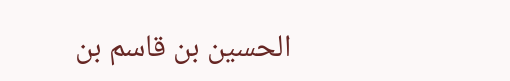الحسين بن قاسم بن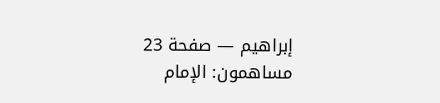إبراهيم — صفحة 23
مساهمون: الإمام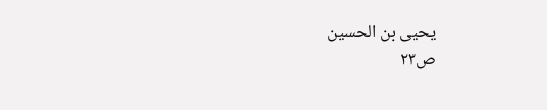يحيى بن الحسين
ص٢٣